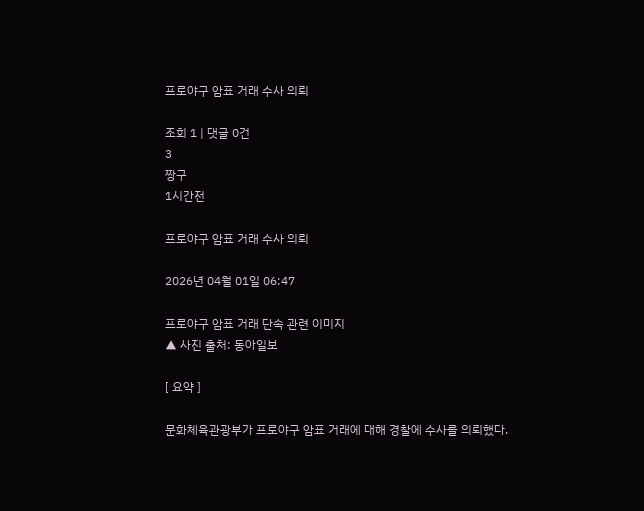프로야구 암표 거래 수사 의뢰

조회 1 | 댓글 0건
3
짱구
1시간전

프로야구 암표 거래 수사 의뢰

2026년 04월 01일 06:47

프로야구 암표 거래 단속 관련 이미지
▲ 사진 출처: 동아일보

[ 요약 ]

문화체육관광부가 프로야구 암표 거래에 대해 경찰에 수사를 의뢰했다.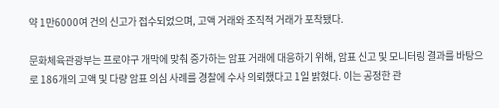약 1만6000여 건의 신고가 접수되었으며, 고액 거래와 조직적 거래가 포착됐다.

문화체육관광부는 프로야구 개막에 맞춰 증가하는 암표 거래에 대응하기 위해, 암표 신고 및 모니터링 결과를 바탕으로 186개의 고액 및 다량 암표 의심 사례를 경찰에 수사 의뢰했다고 1일 밝혔다. 이는 공정한 관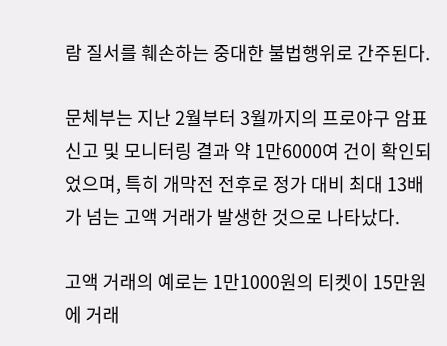람 질서를 훼손하는 중대한 불법행위로 간주된다.

문체부는 지난 2월부터 3월까지의 프로야구 암표 신고 및 모니터링 결과 약 1만6000여 건이 확인되었으며, 특히 개막전 전후로 정가 대비 최대 13배가 넘는 고액 거래가 발생한 것으로 나타났다.

고액 거래의 예로는 1만1000원의 티켓이 15만원에 거래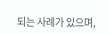되는 사례가 있으며,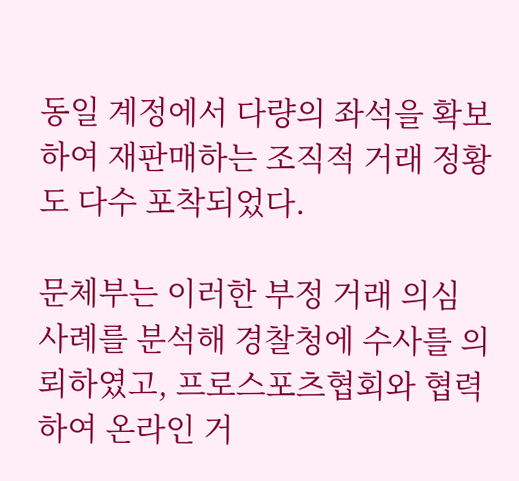동일 계정에서 다량의 좌석을 확보하여 재판매하는 조직적 거래 정황도 다수 포착되었다.

문체부는 이러한 부정 거래 의심 사례를 분석해 경찰청에 수사를 의뢰하였고, 프로스포츠협회와 협력하여 온라인 거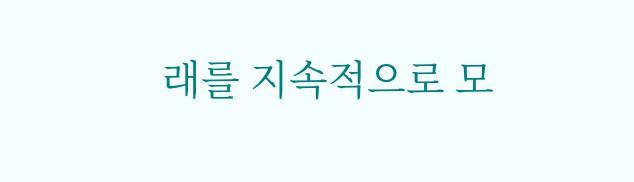래를 지속적으로 모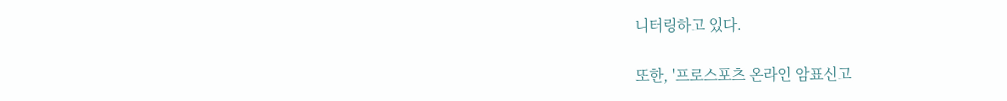니터링하고 있다.

또한, '프로스포츠 온라인 암표신고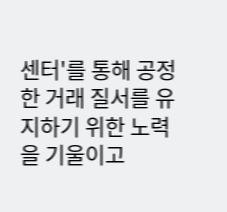센터'를 통해 공정한 거래 질서를 유지하기 위한 노력을 기울이고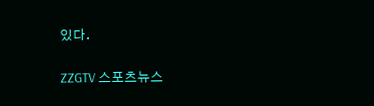있다.

ZZGTV 스포츠뉴스